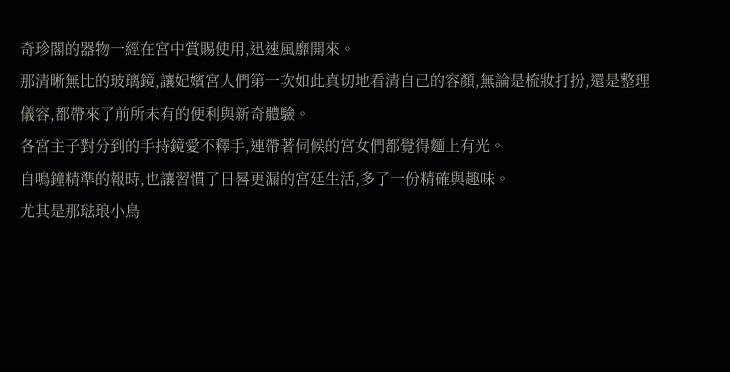奇珍閣的器物一經在宮中賞賜使用,迅速風靡開來。
那清晰無比的玻璃鏡,讓妃嬪宮人們第一次如此真切地看清自己的容顏,無論是梳妝打扮,還是整理儀容,都帶來了前所未有的便利與新奇體驗。
各宮主子對分到的手持鏡愛不釋手,連帶著伺候的宮女們都覺得麵上有光。
自鳴鐘精準的報時,也讓習慣了日晷更漏的宮廷生活,多了一份精確與趣味。
尤其是那琺琅小鳥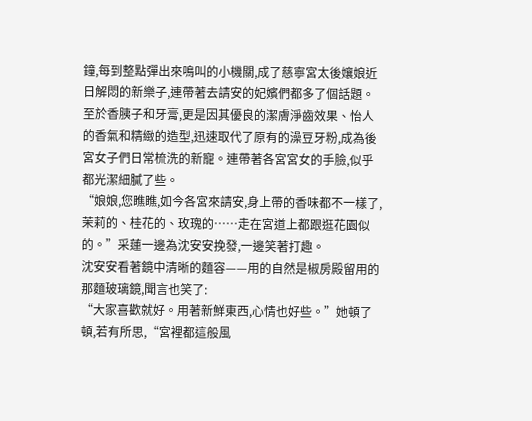鐘,每到整點彈出來鳴叫的小機關,成了慈寧宮太後孃娘近日解悶的新樂子,連帶著去請安的妃嬪們都多了個話題。
至於香胰子和牙膏,更是因其優良的潔膚淨齒效果、怡人的香氣和精緻的造型,迅速取代了原有的澡豆牙粉,成為後宮女子們日常梳洗的新寵。連帶著各宮宮女的手臉,似乎都光潔細膩了些。
“娘娘,您瞧瞧,如今各宮來請安,身上帶的香味都不一樣了,茉莉的、桂花的、玫瑰的……走在宮道上都跟逛花園似的。”采蓮一邊為沈安安挽發,一邊笑著打趣。
沈安安看著鏡中清晰的麵容——用的自然是椒房殿留用的那麵玻璃鏡,聞言也笑了:
“大家喜歡就好。用著新鮮東西,心情也好些。”她頓了頓,若有所思,“宮裡都這般風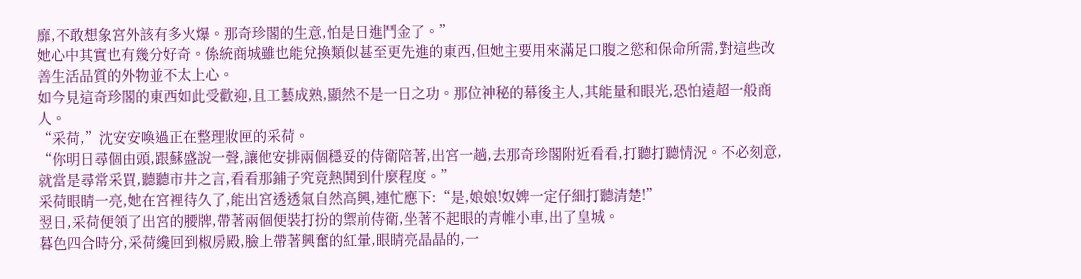靡,不敢想象宮外該有多火爆。那奇珍閣的生意,怕是日進鬥金了。”
她心中其實也有幾分好奇。係統商城雖也能兌換類似甚至更先進的東西,但她主要用來滿足口腹之慾和保命所需,對這些改善生活品質的外物並不太上心。
如今見這奇珍閣的東西如此受歡迎,且工藝成熟,顯然不是一日之功。那位神秘的幕後主人,其能量和眼光,恐怕遠超一般商人。
“采荷,”沈安安喚過正在整理妝匣的采荷。
“你明日尋個由頭,跟蘇盛說一聲,讓他安排兩個穩妥的侍衛陪著,出宮一趟,去那奇珍閣附近看看,打聽打聽情況。不必刻意,就當是尋常采買,聽聽市井之言,看看那鋪子究竟熱鬨到什麼程度。”
采荷眼睛一亮,她在宮裡待久了,能出宮透透氣自然高興,連忙應下:“是,娘娘!奴婢一定仔細打聽清楚!”
翌日,采荷便領了出宮的腰牌,帶著兩個便裝打扮的禦前侍衛,坐著不起眼的青帷小車,出了皇城。
暮色四合時分,采荷纔回到椒房殿,臉上帶著興奮的紅暈,眼睛亮晶晶的,一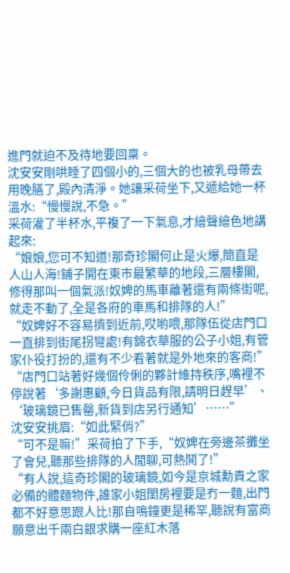進門就迫不及待地要回稟。
沈安安剛哄睡了四個小的,三個大的也被乳母帶去用晚膳了,殿內清淨。她讓采荷坐下,又遞給她一杯溫水:“慢慢說,不急。”
采荷灌了半杯水,平複了一下氣息,才繪聲繪色地講起來:
“娘娘,您可不知道!那奇珍閣何止是火爆,簡直是人山人海!鋪子開在東市最繁華的地段,三層樓閣,修得那叫一個氣派!奴婢的馬車離著還有兩條街呢,就走不動了,全是各府的車馬和排隊的人!”
“奴婢好不容易擠到近前,哎喲喂,那隊伍從店門口一直排到街尾拐彎處!有錦衣華服的公子小姐,有管家仆役打扮的,還有不少看著就是外地來的客商!”
“店門口站著好幾個伶俐的夥計維持秩序,嘴裡不停說著‘多謝惠顧,今日貨品有限,請明日趕早’、‘玻璃鏡已售罄,新貨到店另行通知’……”
沈安安挑眉:“如此緊俏?”
“可不是嘛!”采荷拍了下手,“奴婢在旁邊茶攤坐了會兒,聽那些排隊的人閒聊,可熱鬨了!”
“有人說,這奇珍閣的玻璃鏡,如今是京城勳貴之家必備的體麵物件,誰家小姐閨房裡要是冇一麵,出門都不好意思跟人比!那自鳴鐘更是稀罕,聽說有富商願意出千兩白銀求購一座紅木落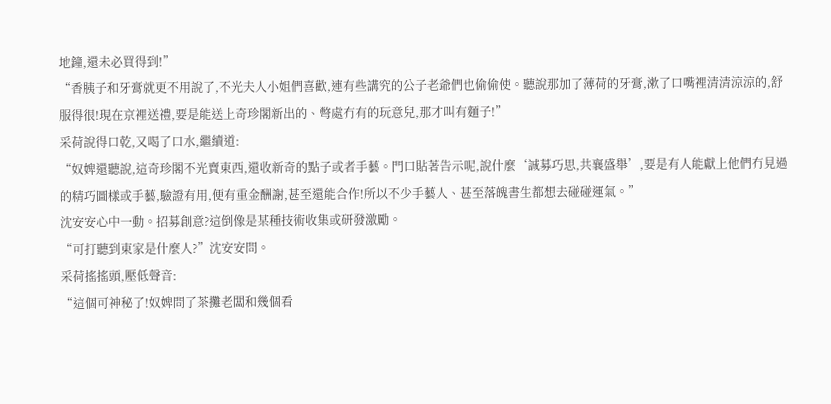地鐘,還未必買得到!”
“香胰子和牙膏就更不用說了,不光夫人小姐們喜歡,連有些講究的公子老爺們也偷偷使。聽說那加了薄荷的牙膏,漱了口嘴裡清清涼涼的,舒服得很!現在京裡送禮,要是能送上奇珍閣新出的、彆處冇有的玩意兒,那才叫有麵子!”
采荷說得口乾,又喝了口水,繼續道:
“奴婢還聽說,這奇珍閣不光賣東西,還收新奇的點子或者手藝。門口貼著告示呢,說什麼‘誠募巧思,共襄盛舉’,要是有人能獻上他們冇見過的精巧圖樣或手藝,驗證有用,便有重金酬謝,甚至還能合作!所以不少手藝人、甚至落魄書生都想去碰碰運氣。”
沈安安心中一動。招募創意?這倒像是某種技術收集或研發激勵。
“可打聽到東家是什麼人?”沈安安問。
采荷搖搖頭,壓低聲音:
“這個可神秘了!奴婢問了茶攤老闆和幾個看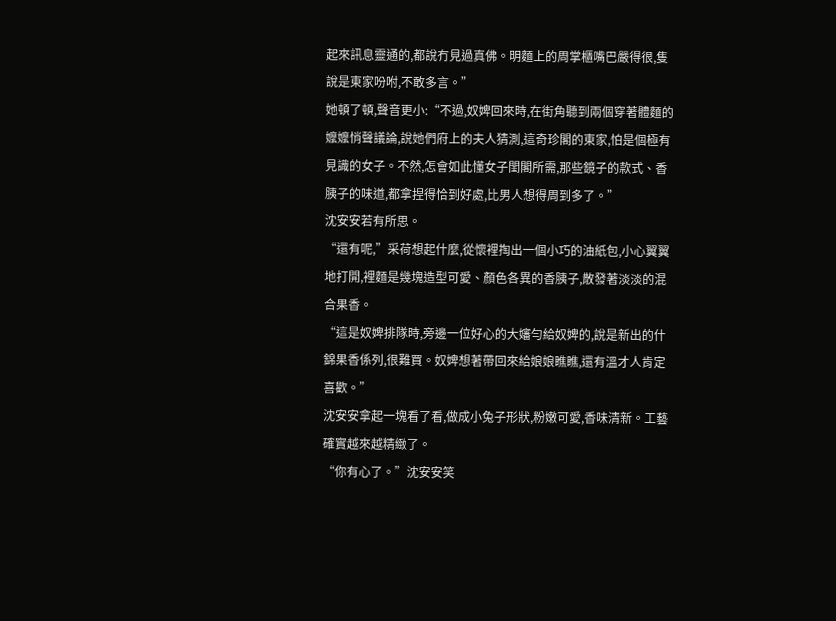起來訊息靈通的,都說冇見過真佛。明麵上的周掌櫃嘴巴嚴得很,隻說是東家吩咐,不敢多言。”
她頓了頓,聲音更小:“不過,奴婢回來時,在街角聽到兩個穿著體麵的嬤嬤悄聲議論,說她們府上的夫人猜測,這奇珍閣的東家,怕是個極有見識的女子。不然,怎會如此懂女子閨閣所需,那些鏡子的款式、香胰子的味道,都拿捏得恰到好處,比男人想得周到多了。”
沈安安若有所思。
“還有呢,”采荷想起什麼,從懷裡掏出一個小巧的油紙包,小心翼翼地打開,裡麵是幾塊造型可愛、顏色各異的香胰子,散發著淡淡的混合果香。
“這是奴婢排隊時,旁邊一位好心的大嬸勻給奴婢的,說是新出的什錦果香係列,很難買。奴婢想著帶回來給娘娘瞧瞧,還有溫才人肯定喜歡。”
沈安安拿起一塊看了看,做成小兔子形狀,粉嫩可愛,香味清新。工藝確實越來越精緻了。
“你有心了。”沈安安笑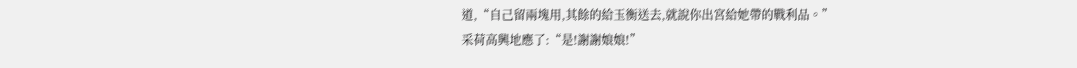道,“自己留兩塊用,其餘的給玉衡送去,就說你出宮給她帶的戰利品。”
采荷高興地應了:“是!謝謝娘娘!”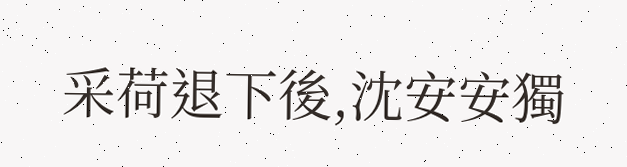采荷退下後,沈安安獨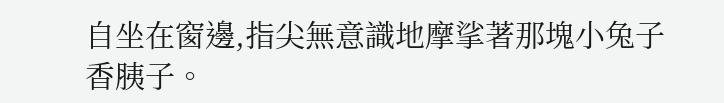自坐在窗邊,指尖無意識地摩挲著那塊小兔子香胰子。